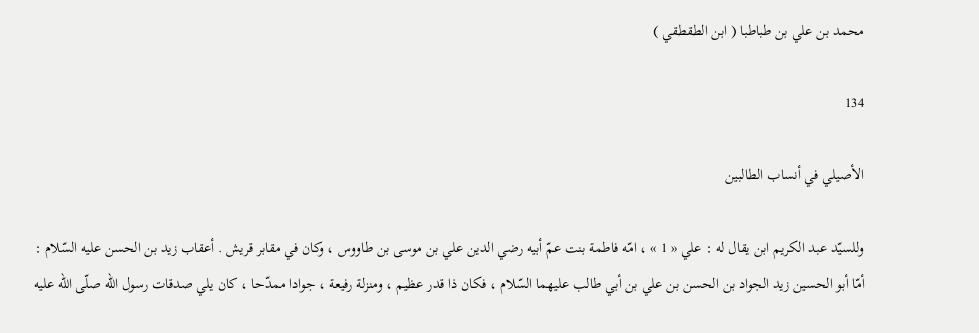محمد بن علي بن طباطبا ( ابن الطقطقي )

134

الأصيلي في أنساب الطالبين

وللسيّد عبد الكريم ابن يقال له : علي « 1 » ، امّه فاطمة بنت عمّ أبيه رضي الدين علي بن موسى بن طاووس ، وكان في مقابر قريش . أعقاب زيد بن الحسن عليه السّلام : أمّا أبو الحسين زيد الجواد بن الحسن بن علي بن أبي طالب عليهما السّلام ، فكان ذا قدر عظيم ، ومنزلة رفيعة ، جوادا ممدّحا ، كان يلي صدقات رسول اللّه صلّى اللّه عليه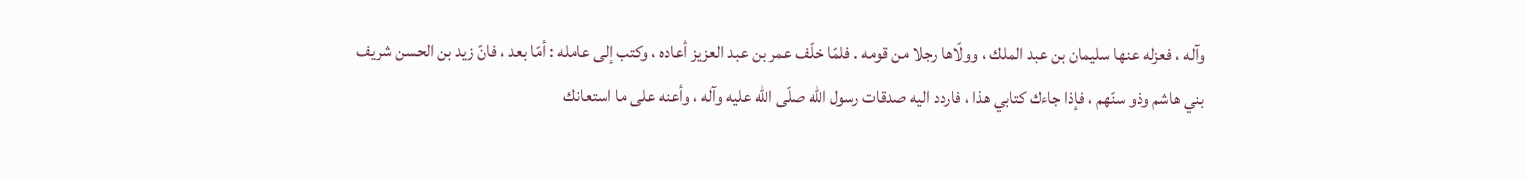وآله ، فعزله عنها سليمان بن عبد الملك ، وولّاها رجلا من قومه . فلمّا خلّف عمر بن عبد العزيز أعاده ، وكتب إلى عامله : أمّا بعد ، فانّ زيد بن الحسن شريف بني هاشم وذو سنّهم ، فإذا جاءك كتابي هذا ، فاردد اليه صدقات رسول اللّه صلّى اللّه عليه وآله ، وأعنه على ما استعانك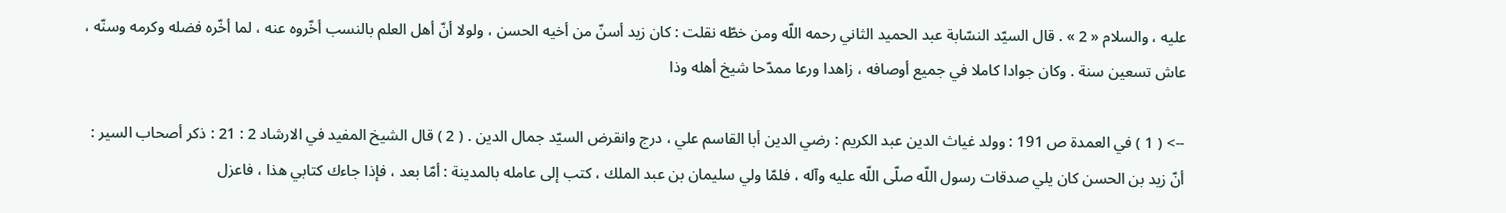عليه ، والسلام « 2 » . قال السيّد النسّابة عبد الحميد الثاني رحمه اللّه ومن خطّه نقلت : كان زيد أسنّ من أخيه الحسن ، ولولا أنّ أهل العلم بالنسب أخّروه عنه ، لما أخّره فضله وكرمه وسنّه ، عاش تسعين سنة . وكان جوادا كاملا في جميع أوصافه ، زاهدا ورعا ممدّحا شيخ أهله وذا

--> ( 1 ) في العمدة ص 191 : وولد غياث الدين عبد الكريم : رضي الدين أبا القاسم علي ، درج وانقرض السيّد جمال الدين . ( 2 ) قال الشيخ المفيد في الارشاد 2 : 21 : ذكر أصحاب السير : أنّ زيد بن الحسن كان يلي صدقات رسول اللّه صلّى اللّه عليه وآله ، فلمّا ولي سليمان بن عبد الملك ، كتب إلى عامله بالمدينة : أمّا بعد ، فإذا جاءك كتابي هذا ، فاعزل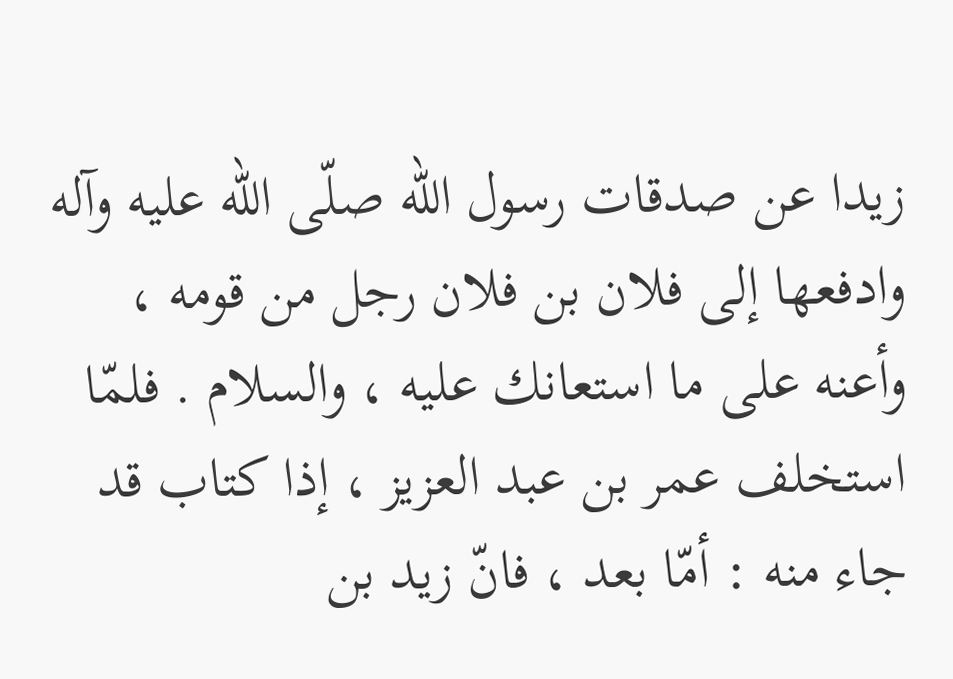زيدا عن صدقات رسول اللّه صلّى اللّه عليه وآله وادفعها إلى فلان بن فلان رجل من قومه ، وأعنه على ما استعانك عليه ، والسلام . فلمّا استخلف عمر بن عبد العزيز ، إذا كتاب قد جاء منه : أمّا بعد ، فانّ زيد بن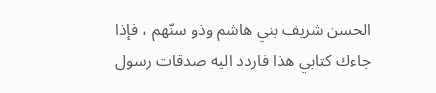الحسن شريف بني هاشم وذو سنّهم ، فإذا جاءك كتابي هذا فاردد اليه صدقات رسول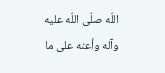اللّه صلّى اللّه عليه وآله وأعنه على ما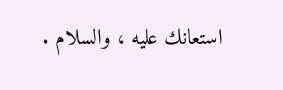استعانك عليه ، والسلام .